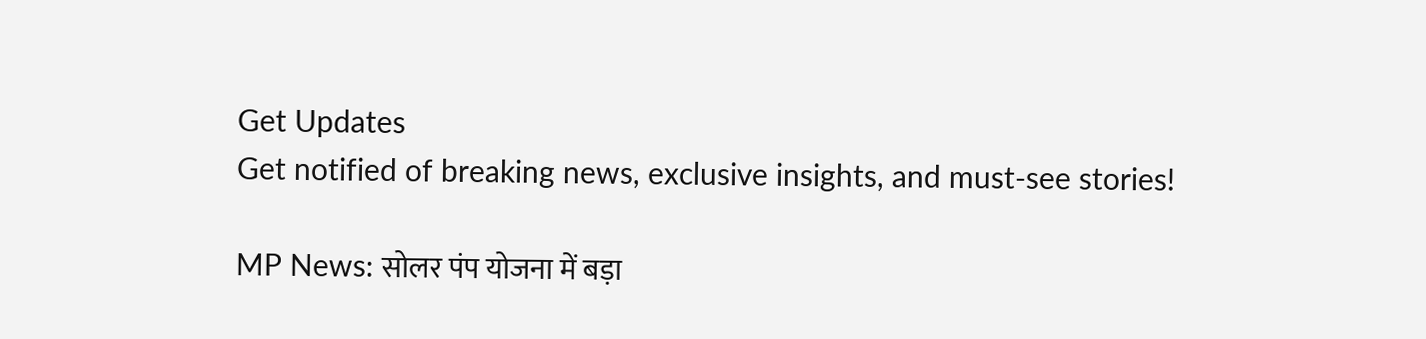Get Updates
Get notified of breaking news, exclusive insights, and must-see stories!

MP News: सोलर पंप योजना में बड़ा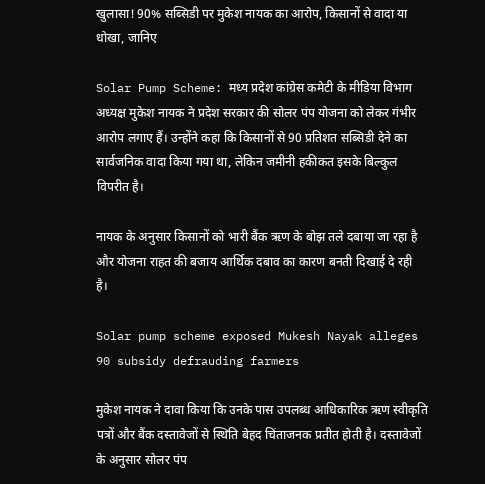खुलासा! 90% सब्सिडी पर मुकेश नायक का आरोप, किसानों से वादा या धोखा, जानिए

Solar Pump Scheme: मध्य प्रदेश कांग्रेस कमेटी के मीडिया विभाग अध्यक्ष मुकेश नायक ने प्रदेश सरकार की सोलर पंप योजना को लेकर गंभीर आरोप लगाए हैं। उन्होंने कहा कि किसानों से 90 प्रतिशत सब्सिडी देने का सार्वजनिक वादा किया गया था, लेकिन जमीनी हकीकत इसके बिल्कुल विपरीत है।

नायक के अनुसार किसानों को भारी बैंक ऋण के बोझ तले दबाया जा रहा है और योजना राहत की बजाय आर्थिक दबाव का कारण बनती दिखाई दे रही है।

Solar pump scheme exposed Mukesh Nayak alleges 90 subsidy defrauding farmers

मुकेश नायक ने दावा किया कि उनके पास उपलब्ध आधिकारिक ऋण स्वीकृति पत्रों और बैंक दस्तावेजों से स्थिति बेहद चिंताजनक प्रतीत होती है। दस्तावेजों के अनुसार सोलर पंप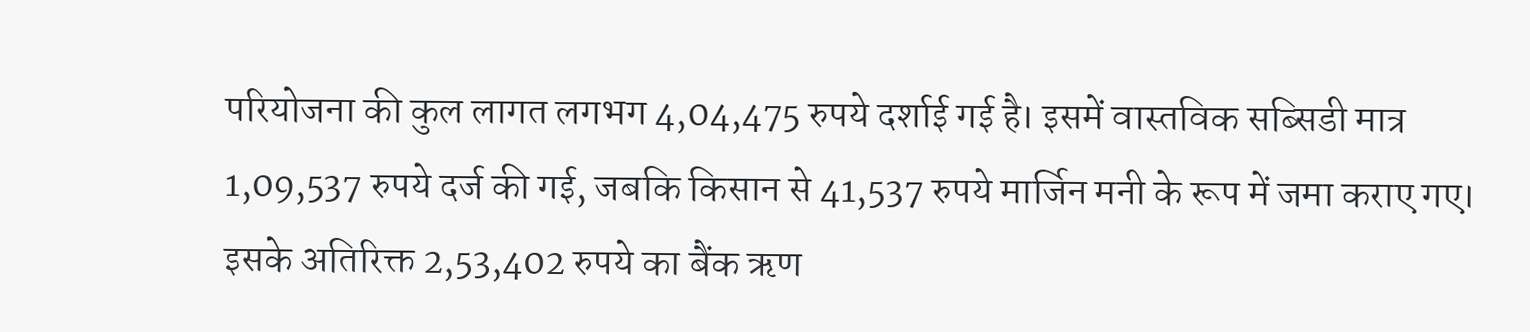परियोजना की कुल लागत लगभग 4,04,475 रुपये दर्शाई गई है। इसमें वास्तविक सब्सिडी मात्र 1,09,537 रुपये दर्ज की गई, जबकि किसान से 41,537 रुपये मार्जिन मनी के रूप में जमा कराए गए। इसके अतिरिक्त 2,53,402 रुपये का बैंक ऋण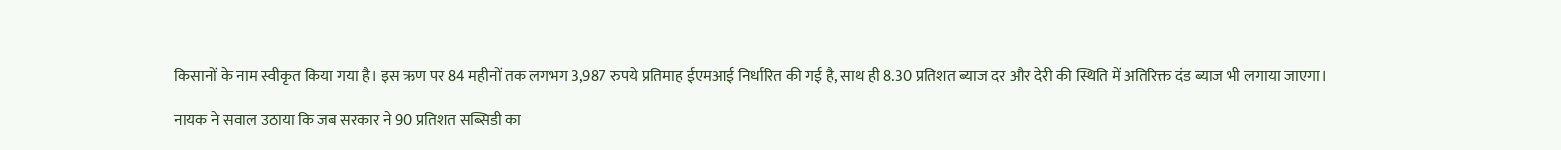किसानों के नाम स्वीकृत किया गया है। इस ऋण पर 84 महीनों तक लगभग 3,987 रुपये प्रतिमाह ईएमआई निर्धारित की गई है, साथ ही 8.30 प्रतिशत ब्याज दर और देरी की स्थिति में अतिरिक्त दंड ब्याज भी लगाया जाएगा।

नायक ने सवाल उठाया कि जब सरकार ने 90 प्रतिशत सब्सिडी का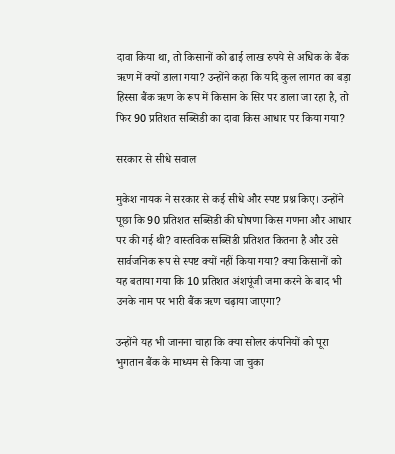दावा किया था, तो किसानों को ढाई लाख रुपये से अधिक के बैंक ऋण में क्यों डाला गया? उन्होंने कहा कि यदि कुल लागत का बड़ा हिस्सा बैंक ऋण के रूप में किसान के सिर पर डाला जा रहा है, तो फिर 90 प्रतिशत सब्सिडी का दावा किस आधार पर किया गया?

सरकार से सीधे सवाल

मुकेश नायक ने सरकार से कई सीधे और स्पष्ट प्रश्न किए। उन्होंने पूछा कि 90 प्रतिशत सब्सिडी की घोषणा किस गणना और आधार पर की गई थी? वास्तविक सब्सिडी प्रतिशत कितना है और उसे सार्वजनिक रूप से स्पष्ट क्यों नहीं किया गया? क्या किसानों को यह बताया गया कि 10 प्रतिशत अंशपूंजी जमा करने के बाद भी उनके नाम पर भारी बैंक ऋण चढ़ाया जाएगा?

उन्होंने यह भी जानना चाहा कि क्या सोलर कंपनियों को पूरा भुगतान बैंक के माध्यम से किया जा चुका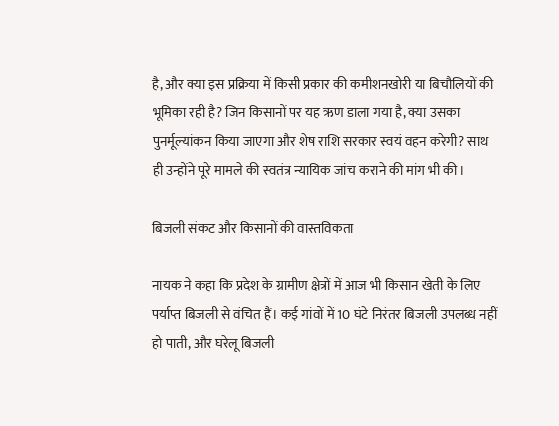है, और क्या इस प्रक्रिया में किसी प्रकार की कमीशनखोरी या बिचौलियों की भूमिका रही है? जिन किसानों पर यह ऋण डाला गया है, क्या उसका पुनर्मूल्यांकन किया जाएगा और शेष राशि सरकार स्वयं वहन करेगी? साथ ही उन्होंने पूरे मामले की स्वतंत्र न्यायिक जांच कराने की मांग भी की।

बिजली संकट और किसानों की वास्तविकता

नायक ने कहा कि प्रदेश के ग्रामीण क्षेत्रों में आज भी किसान खेती के लिए पर्याप्त बिजली से वंचित हैं। कई गांवों में 10 घंटे निरंतर बिजली उपलब्ध नहीं हो पाती, और घरेलू बिजली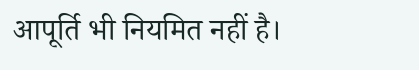आपूर्ति भी नियमित नहीं है।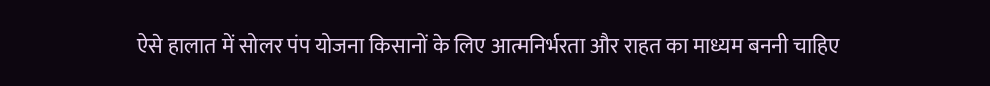ऐसे हालात में सोलर पंप योजना किसानों के लिए आत्मनिर्भरता और राहत का माध्यम बननी चाहिए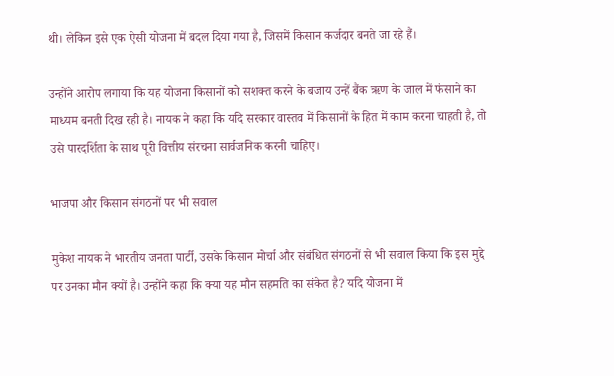थी। लेकिन इसे एक ऐसी योजना में बदल दिया गया है, जिसमें किसान कर्जदार बनते जा रहे हैं।

उन्होंने आरोप लगाया कि यह योजना किसानों को सशक्त करने के बजाय उन्हें बैंक ऋण के जाल में फंसाने का माध्यम बनती दिख रही है। नायक ने कहा कि यदि सरकार वास्तव में किसानों के हित में काम करना चाहती है, तो उसे पारदर्शिता के साथ पूरी वित्तीय संरचना सार्वजनिक करनी चाहिए।

भाजपा और किसान संगठनों पर भी सवाल

मुकेश नायक ने भारतीय जनता पार्टी, उसके किसान मोर्चा और संबंधित संगठनों से भी सवाल किया कि इस मुद्दे पर उनका मौन क्यों है। उन्होंने कहा कि क्या यह मौन सहमति का संकेत है? यदि योजना में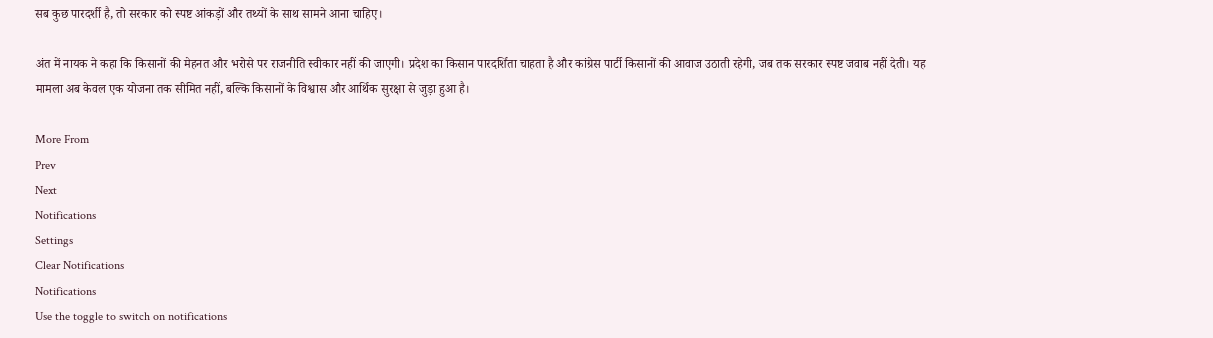सब कुछ पारदर्शी है, तो सरकार को स्पष्ट आंकड़ों और तथ्यों के साथ सामने आना चाहिए।

अंत में नायक ने कहा कि किसानों की मेहनत और भरोसे पर राजनीति स्वीकार नहीं की जाएगी। प्रदेश का किसान पारदर्शिता चाहता है और कांग्रेस पार्टी किसानों की आवाज उठाती रहेगी, जब तक सरकार स्पष्ट जवाब नहीं देती। यह मामला अब केवल एक योजना तक सीमित नहीं, बल्कि किसानों के विश्वास और आर्थिक सुरक्षा से जुड़ा हुआ है।

More From
Prev
Next
Notifications
Settings
Clear Notifications
Notifications
Use the toggle to switch on notifications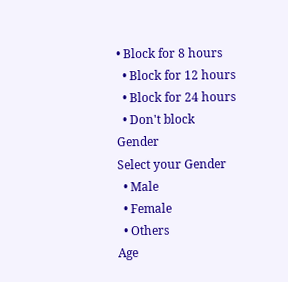• Block for 8 hours
  • Block for 12 hours
  • Block for 24 hours
  • Don't block
Gender
Select your Gender
  • Male
  • Female
  • Others
Age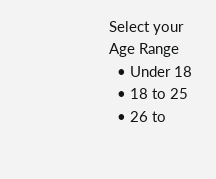Select your Age Range
  • Under 18
  • 18 to 25
  • 26 to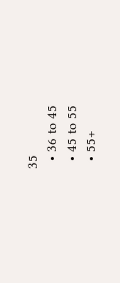35
  • 36 to 45
  • 45 to 55
  • 55+